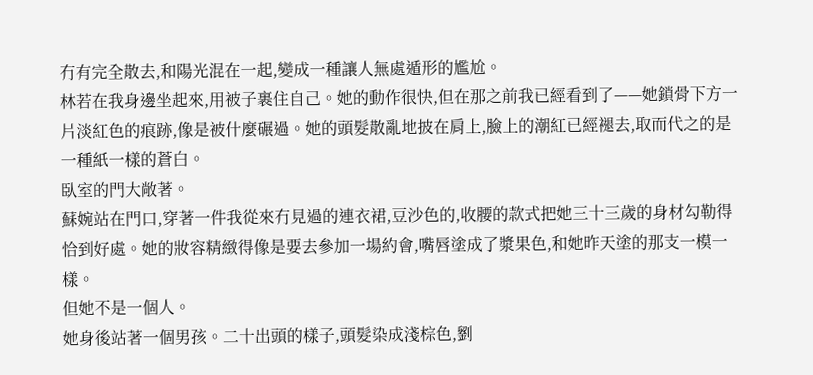冇有完全散去,和陽光混在一起,變成一種讓人無處遁形的尷尬。
林若在我身邊坐起來,用被子裹住自己。她的動作很快,但在那之前我已經看到了——她鎖骨下方一片淡紅色的痕跡,像是被什麼碾過。她的頭髮散亂地披在肩上,臉上的潮紅已經褪去,取而代之的是一種紙一樣的蒼白。
臥室的門大敞著。
蘇婉站在門口,穿著一件我從來冇見過的連衣裙,豆沙色的,收腰的款式把她三十三歲的身材勾勒得恰到好處。她的妝容精緻得像是要去參加一場約會,嘴唇塗成了漿果色,和她昨天塗的那支一模一樣。
但她不是一個人。
她身後站著一個男孩。二十出頭的樣子,頭髮染成淺棕色,劉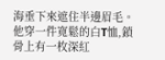海垂下來遮住半邊眉毛。他穿一件寬鬆的白T恤,鎖骨上有一枚深紅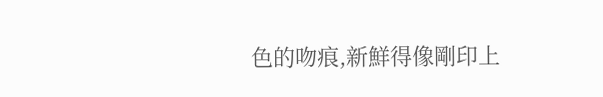色的吻痕,新鮮得像剛印上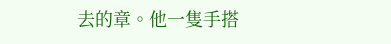去的章。他一隻手搭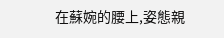在蘇婉的腰上,姿態親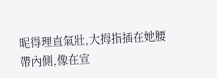昵得理直氣壯,大拇指插在她腰帶內側,像在宣